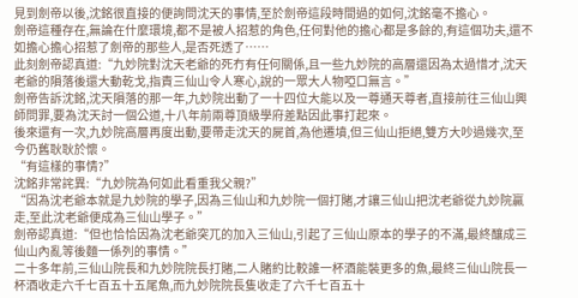見到劍帝以後,沈銘很直接的便詢問沈天的事情,至於劍帝這段時間過的如何,沈銘毫不擔心。
劍帝這種存在,無論在什麼環境,都不是被人招惹的角色,任何對他的擔心都是多餘的,有這個功夫,還不如擔心擔心招惹了劍帝的那些人,是否死透了……
此刻劍帝認真道:“九妙院對沈天老爺的死冇有任何關係,且一些九妙院的高層還因為太過惜才,沈天老爺的隕落後還大動乾戈,指責三仙山令人寒心,說的一眾大人物啞口無言。”
劍帝告訴沈銘,沈天隕落的那一年,九妙院出動了一十四位大能以及一尊通天尊者,直接前往三仙山興師問罪,要為沈天討一個公道,十八年前兩尊頂級學府差點因此事打起來。
後來還有一次,九妙院高層再度出動,要帶走沈天的屍首,為他遷墳,但三仙山拒絕,雙方大吵過幾次,至今仍舊耿耿於懷。
“有這樣的事情?”
沈銘非常詫異:“九妙院為何如此看重我父親?”
“因為沈老爺本就是九妙院的學子,因為三仙山和九妙院一個打賭,才讓三仙山把沈老爺從九妙院贏走,至此沈老爺便成為三仙山學子。”
劍帝認真道:“但也恰恰因為沈老爺突兀的加入三仙山,引起了三仙山原本的學子的不滿,最終釀成三仙山內亂等後麵一係列的事情。”
二十多年前,三仙山院長和九妙院院長打賭,二人賭約比較誰一杯酒能裝更多的魚,最終三仙山院長一杯酒收走六千七百五十五尾魚,而九妙院院長隻收走了六千七百五十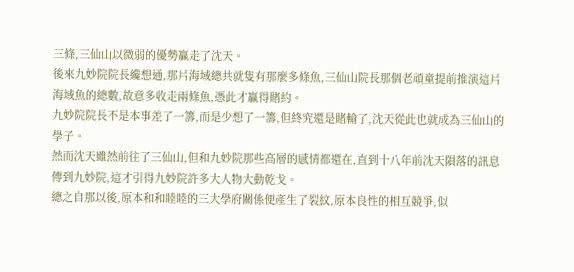三條,三仙山以微弱的優勢贏走了沈天。
後來九妙院院長纔想通,那片海域總共就隻有那麼多條魚,三仙山院長那個老頑童提前推演這片海域魚的總數,故意多收走兩條魚,憑此才贏得賭約。
九妙院院長不是本事差了一籌,而是少想了一籌,但終究還是賭輸了,沈天從此也就成為三仙山的學子。
然而沈天雖然前往了三仙山,但和九妙院那些高層的感情都還在,直到十八年前沈天隕落的訊息傳到九妙院,這才引得九妙院許多大人物大動乾戈。
總之自那以後,原本和和睦睦的三大學府關係便產生了裂紋,原本良性的相互競爭,似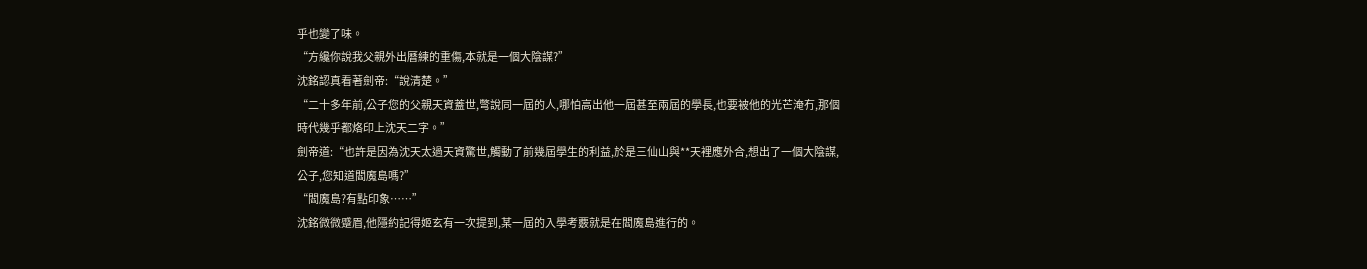乎也變了味。
“方纔你說我父親外出曆練的重傷,本就是一個大陰謀?”
沈銘認真看著劍帝:“說清楚。”
“二十多年前,公子您的父親天資蓋世,彆說同一屆的人,哪怕高出他一屆甚至兩屆的學長,也要被他的光芒淹冇,那個時代幾乎都烙印上沈天二字。”
劍帝道:“也許是因為沈天太過天資驚世,觸動了前幾屆學生的利益,於是三仙山與**天裡應外合,想出了一個大陰謀,公子,您知道閻魔島嗎?”
“閻魔島?有點印象……”
沈銘微微蹙眉,他隱約記得姬玄有一次提到,某一屆的入學考覈就是在閻魔島進行的。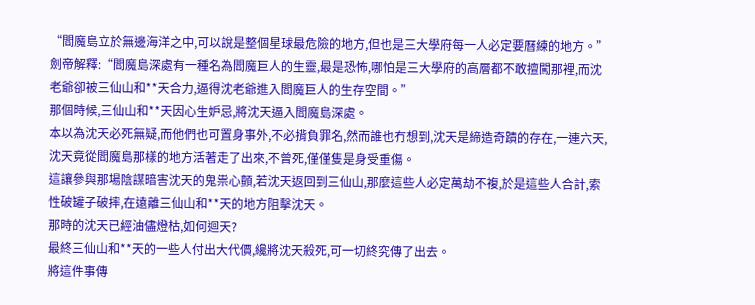“閻魔島立於無邊海洋之中,可以說是整個星球最危險的地方,但也是三大學府每一人必定要曆練的地方。”
劍帝解釋:“閻魔島深處有一種名為閻魔巨人的生靈,最是恐怖,哪怕是三大學府的高層都不敢擅闖那裡,而沈老爺卻被三仙山和**天合力,逼得沈老爺進入閻魔巨人的生存空間。”
那個時候,三仙山和**天因心生妒忌,將沈天逼入閻魔島深處。
本以為沈天必死無疑,而他們也可置身事外,不必揹負罪名,然而誰也冇想到,沈天是締造奇蹟的存在,一連六天,沈天竟從閻魔島那樣的地方活著走了出來,不曾死,僅僅隻是身受重傷。
這讓參與那場陰謀暗害沈天的鬼祟心顫,若沈天返回到三仙山,那麼這些人必定萬劫不複,於是這些人合計,索性破罐子破摔,在遠離三仙山和**天的地方阻擊沈天。
那時的沈天已經油儘燈枯,如何迴天?
最終三仙山和**天的一些人付出大代價,纔將沈天殺死,可一切終究傳了出去。
將這件事傳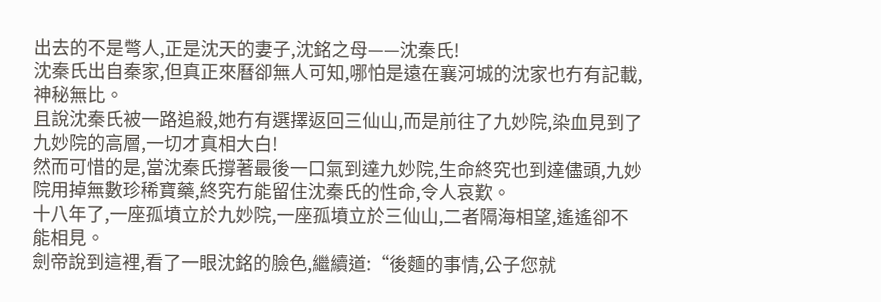出去的不是彆人,正是沈天的妻子,沈銘之母——沈秦氏!
沈秦氏出自秦家,但真正來曆卻無人可知,哪怕是遠在襄河城的沈家也冇有記載,神秘無比。
且說沈秦氏被一路追殺,她冇有選擇返回三仙山,而是前往了九妙院,染血見到了九妙院的高層,一切才真相大白!
然而可惜的是,當沈秦氏撐著最後一口氣到達九妙院,生命終究也到達儘頭,九妙院用掉無數珍稀寶藥,終究冇能留住沈秦氏的性命,令人哀歎。
十八年了,一座孤墳立於九妙院,一座孤墳立於三仙山,二者隔海相望,遙遙卻不能相見。
劍帝說到這裡,看了一眼沈銘的臉色,繼續道:“後麵的事情,公子您就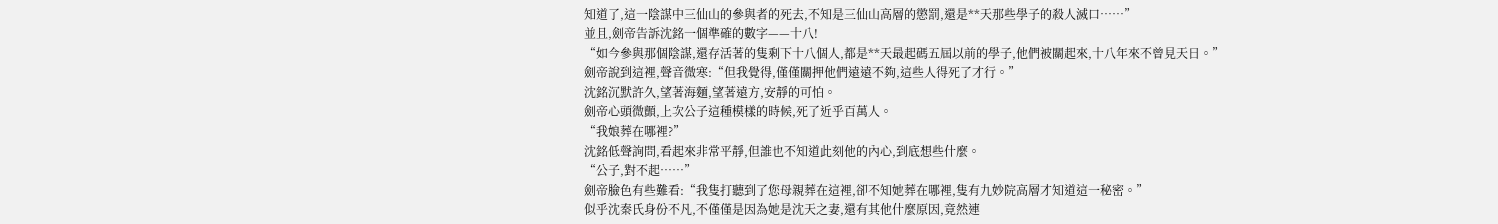知道了,這一陰謀中三仙山的參與者的死去,不知是三仙山高層的懲罰,還是**天那些學子的殺人滅口……”
並且,劍帝告訴沈銘一個準確的數字——十八!
“如今參與那個陰謀,還存活著的隻剩下十八個人,都是**天最起碼五屆以前的學子,他們被關起來,十八年來不曾見天日。”
劍帝說到這裡,聲音微寒:“但我覺得,僅僅關押他們遠遠不夠,這些人得死了才行。”
沈銘沉默許久,望著海麵,望著遠方,安靜的可怕。
劍帝心頭微顫,上次公子這種模樣的時候,死了近乎百萬人。
“我娘葬在哪裡?”
沈銘低聲詢問,看起來非常平靜,但誰也不知道此刻他的內心,到底想些什麼。
“公子,對不起……”
劍帝臉色有些難看:“我隻打聽到了您母親葬在這裡,卻不知她葬在哪裡,隻有九妙院高層才知道這一秘密。”
似乎沈秦氏身份不凡,不僅僅是因為她是沈天之妻,還有其他什麼原因,竟然連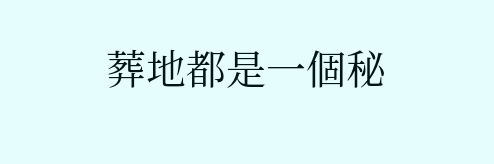葬地都是一個秘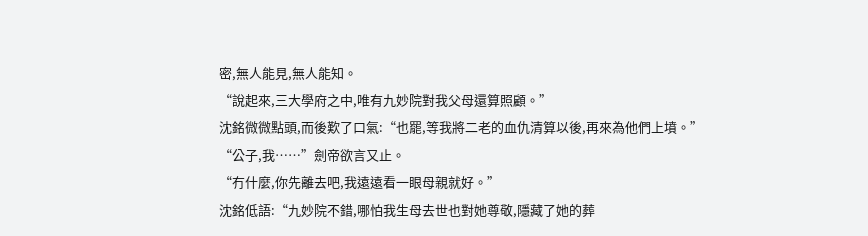密,無人能見,無人能知。
“說起來,三大學府之中,唯有九妙院對我父母還算照顧。”
沈銘微微點頭,而後歎了口氣:“也罷,等我將二老的血仇清算以後,再來為他們上墳。”
“公子,我……”劍帝欲言又止。
“冇什麼,你先離去吧,我遠遠看一眼母親就好。”
沈銘低語:“九妙院不錯,哪怕我生母去世也對她尊敬,隱藏了她的葬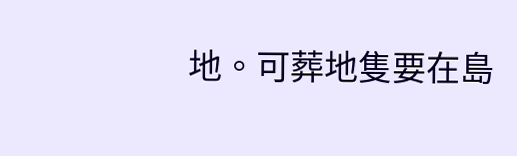地。可葬地隻要在島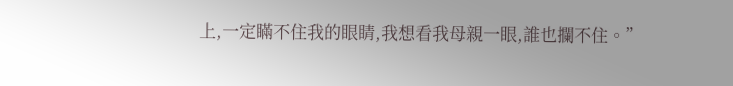上,一定瞞不住我的眼睛,我想看我母親一眼,誰也攔不住。”